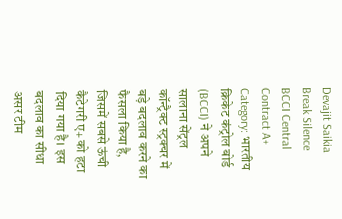Devajit Saikia Break Silence BCCI Central Contract A+ Category: भारतीय क्रिकेट कंट्रोल बोर्ड (BCCI) ने अपने सालाना सेंट्रल कॉन्ट्रैक्ट स्ट्रक्चर में बड़े बदलाव करने का फैसला किया है, जिसमें सबसे ऊंची कैटेगरी ए+ को हटा दिया गया है। इस बदलाव का सीधा असर टीम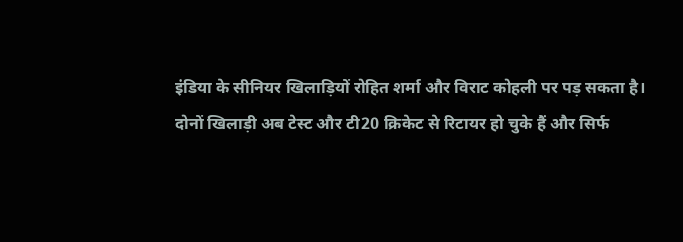इंडिया के सीनियर खिलाड़ियों रोहित शर्मा और विराट कोहली पर पड़ सकता है।
दोनों खिलाड़ी अब टेस्ट और टी20 क्रिकेट से रिटायर हो चुके हैं और सिर्फ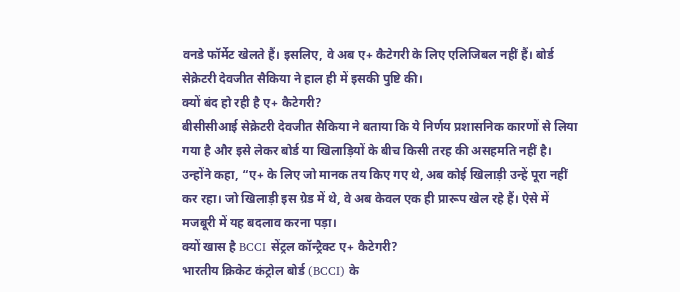वनडे फॉर्मेट खेलते हैं। इसलिए, वे अब ए+ कैटेगरी के लिए एलिजिबल नहीं हैं। बोर्ड सेक्रेटरी देवजीत सैकिया ने हाल ही में इसकी पुष्टि की।
क्यों बंद हो रही है ए+ कैटेगरी?
बीसीसीआई सेक्रेटरी देवजीत सैकिया ने बताया कि ये निर्णय प्रशासनिक कारणों से लिया गया है और इसे लेकर बोर्ड या खिलाड़ियों के बीच किसी तरह की असहमति नहीं है। उन्होंने कहा, “ए+ के लिए जो मानक तय किए गए थे, अब कोई खिलाड़ी उन्हें पूरा नहीं कर रहा। जो खिलाड़ी इस ग्रेड में थे, वे अब केवल एक ही प्रारूप खेल रहे हैं। ऐसे में मजबूरी में यह बदलाव करना पड़ा।
क्यों खास है BCCI सेंट्रल कॉन्ट्रैक्ट ए+ कैटेगरी?
भारतीय क्रिकेट कंट्रोल बोर्ड (BCCI) के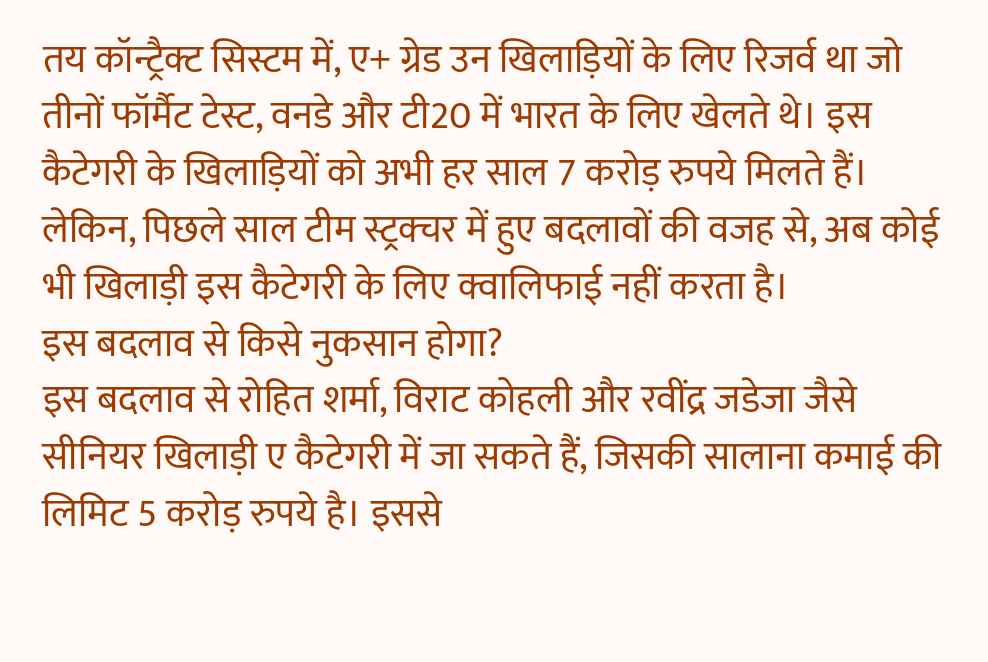तय कॉन्ट्रैक्ट सिस्टम में, ए+ ग्रेड उन खिलाड़ियों के लिए रिजर्व था जो तीनों फॉर्मैट टेस्ट, वनडे और टी20 में भारत के लिए खेलते थे। इस कैटेगरी के खिलाड़ियों को अभी हर साल 7 करोड़ रुपये मिलते हैं। लेकिन, पिछले साल टीम स्ट्रक्चर में हुए बदलावों की वजह से, अब कोई भी खिलाड़ी इस कैटेगरी के लिए क्वालिफाई नहीं करता है।
इस बदलाव से किसे नुकसान होगा?
इस बदलाव से रोहित शर्मा, विराट कोहली और रवींद्र जडेजा जैसे सीनियर खिलाड़ी ए कैटेगरी में जा सकते हैं, जिसकी सालाना कमाई की लिमिट 5 करोड़ रुपये है। इससे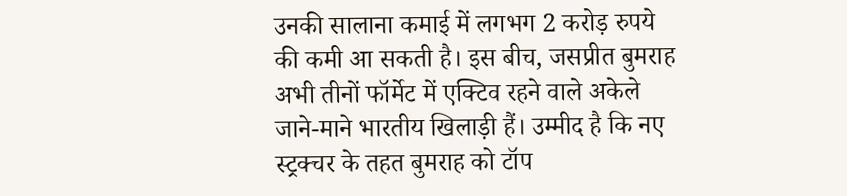उनकी सालाना कमाई में लगभग 2 करोड़ रुपये की कमी आ सकती है। इस बीच, जसप्रीत बुमराह अभी तीनों फॉर्मेट में एक्टिव रहने वाले अकेले जाने-माने भारतीय खिलाड़ी हैं। उम्मीद है कि नए स्ट्रक्चर के तहत बुमराह को टॉप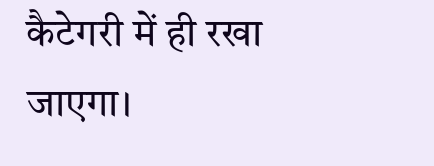कैटेगरी में ही रखा जाएगा।